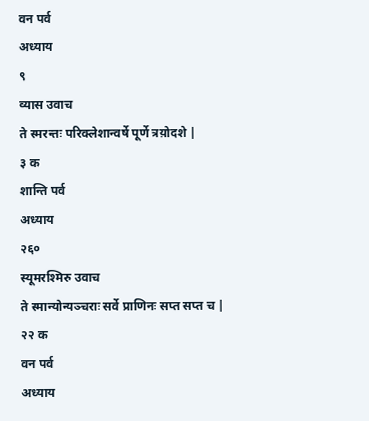वन पर्व
अध्याय
९
व्यास उवाच
ते स्मरन्तः परिक्लेशान्वर्षे पूर्णे त्रय़ोदशे |
३ क
शान्ति पर्व
अध्याय
२६०
स्यूमरश्मिरु उवाच
ते स्मान्योन्यञ्चराः सर्वे प्राणिनः सप्त सप्त च |
२२ क
वन पर्व
अध्याय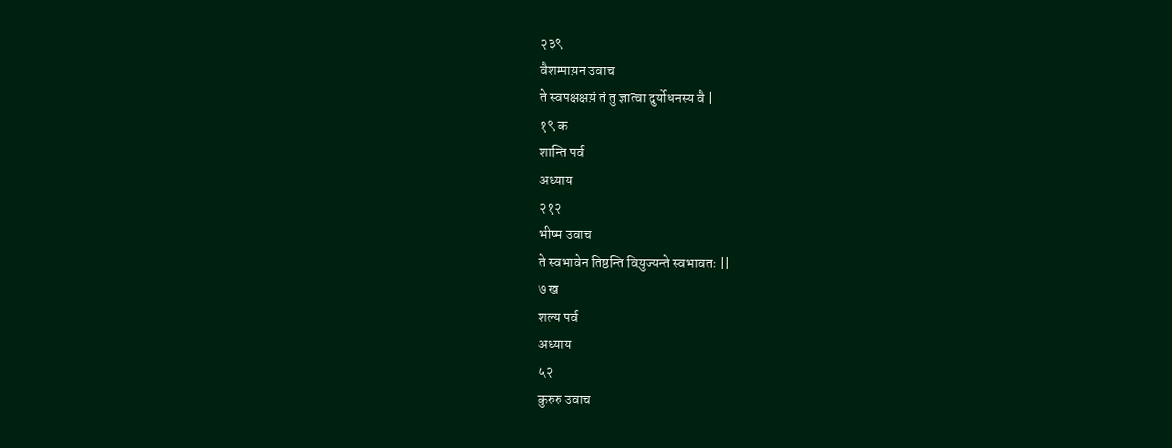२३९
वैशम्पाय़न उवाच
ते स्वपक्षक्षय़ं तं तु ज्ञात्वा दुर्योधनस्य वै |
१९ क
शान्ति पर्व
अध्याय
२१२
भीष्म उवाच
ते स्वभावेन तिष्ठन्ति विय़ुज्यन्ते स्वभावतः ||
७ ख
शल्य पर्व
अध्याय
५२
कुरुरु उवाच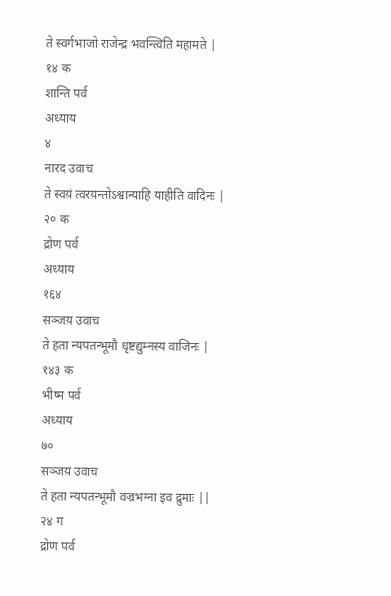ते स्वर्गभाजो राजेन्द्र भवन्त्विति महामते |
१४ क
शान्ति पर्व
अध्याय
४
नारद उवाच
ते स्वय़ं त्वरय़न्तोऽश्वान्याहि याहीति वादिनः |
२० क
द्रोण पर्व
अध्याय
१६४
सञ्जय़ उवाच
ते हता न्यपतन्भूमौ धृष्टद्युम्नस्य वाजिनः |
१४३ क
भीष्म पर्व
अध्याय
७०
सञ्जय़ उवाच
ते हता न्यपतन्भूमौ वज्रभग्ना इव द्रुमाः ||
२४ ग
द्रोण पर्व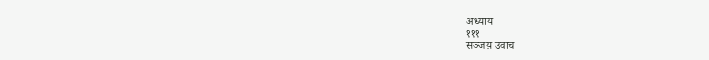अध्याय
१११
सञ्जय़ उवाच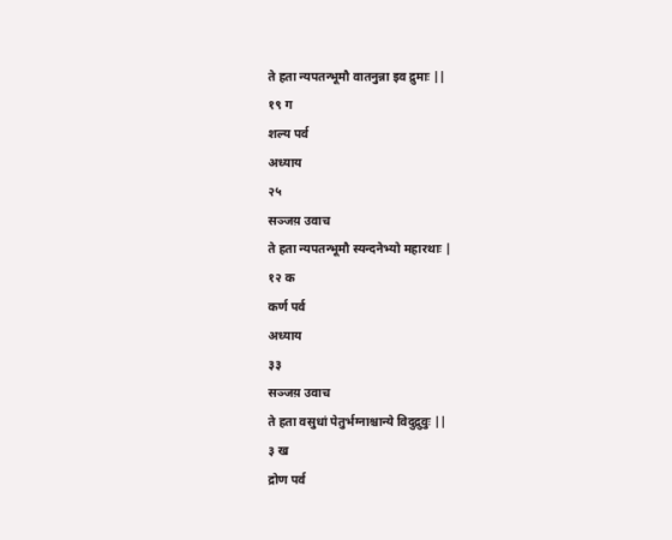ते हता न्यपतन्भूमौ वातनुन्ना इव द्रुमाः ||
१९ ग
शल्य पर्व
अध्याय
२५
सञ्जय़ उवाच
ते हता न्यपतन्भूमौ स्यन्दनेभ्यो महारथाः |
१२ क
कर्ण पर्व
अध्याय
३३
सञ्जय़ उवाच
ते हता वसुधां पेतुर्भग्नाश्चान्ये विदुद्रुवुः ||
३ ख
द्रोण पर्व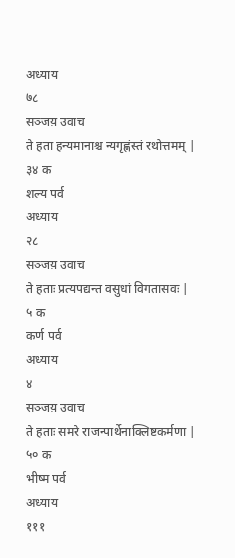अध्याय
७८
सञ्जय़ उवाच
ते हता हन्यमानाश्च न्यगृह्णंस्तं रथोत्तमम् |
३४ क
शल्य पर्व
अध्याय
२८
सञ्जय़ उवाच
ते हताः प्रत्यपद्यन्त वसुधां विगतासवः |
५ क
कर्ण पर्व
अध्याय
४
सञ्जय़ उवाच
ते हताः समरे राजन्पार्थेनाक्लिष्टकर्मणा |
५० क
भीष्म पर्व
अध्याय
१११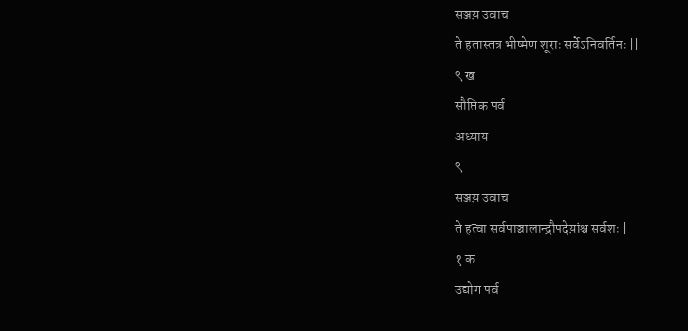सञ्जय़ उवाच
ते हतास्तत्र भीष्मेण शूराः सर्वेऽनिवर्तिनः ||
९ ख
सौप्तिक पर्व
अध्याय
९
सञ्जय़ उवाच
ते हत्वा सर्वपाञ्चालान्द्रौपदेय़ांश्च सर्वशः |
१ क
उद्योग पर्व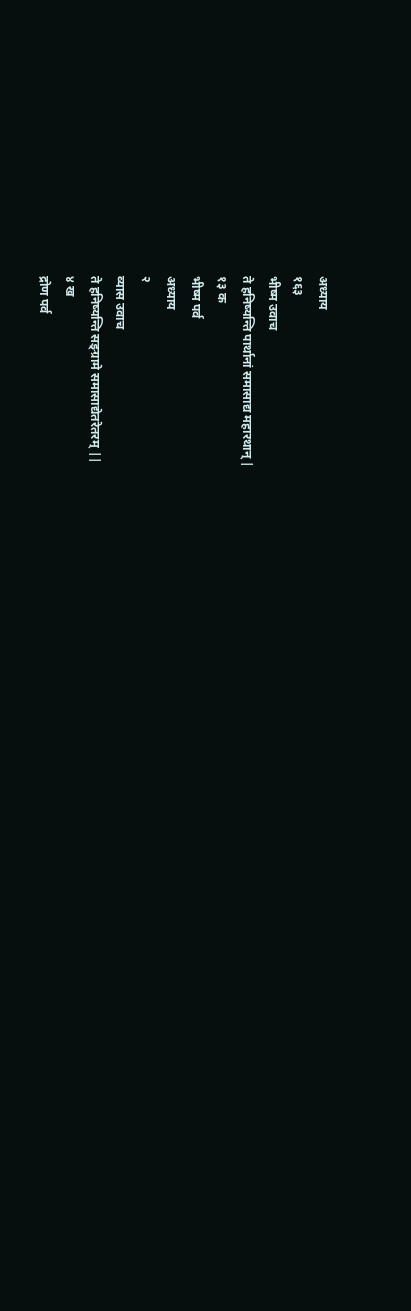अध्याय
१६३
भीष्म उवाच
ते हनिष्यन्ति पार्थानां समासाद्य महारथान् |
१३ क
भीष्म पर्व
अध्याय
२
व्यास उवाच
ते हनिष्यन्ति सङ्ग्रामे समासाद्येतरेतरम् ||
४ ख
द्रोण पर्व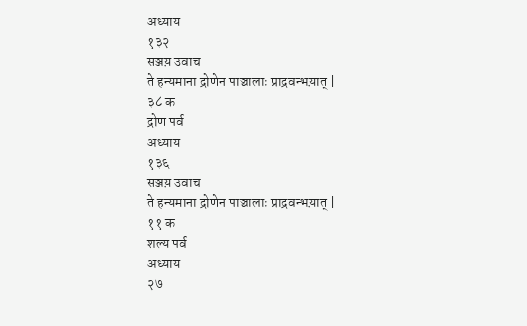अध्याय
१३२
सञ्जय़ उवाच
ते हन्यमाना द्रोणेन पाञ्चालाः प्राद्रवन्भय़ात् |
३८ क
द्रोण पर्व
अध्याय
१३६
सञ्जय़ उवाच
ते हन्यमाना द्रोणेन पाञ्चालाः प्राद्रवन्भय़ात् |
११ क
शल्य पर्व
अध्याय
२७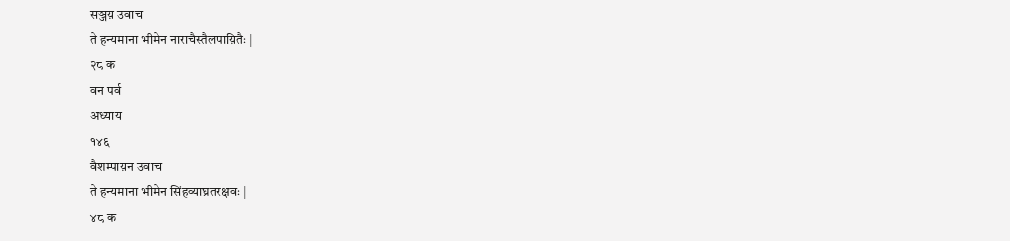सञ्जय़ उवाच
ते हन्यमाना भीमेन नाराचैस्तैलपाय़ितैः |
२८ क
वन पर्व
अध्याय
१४६
वैशम्पाय़न उवाच
ते हन्यमाना भीमेन सिंहव्याघ्रतरक्षवः |
४८ क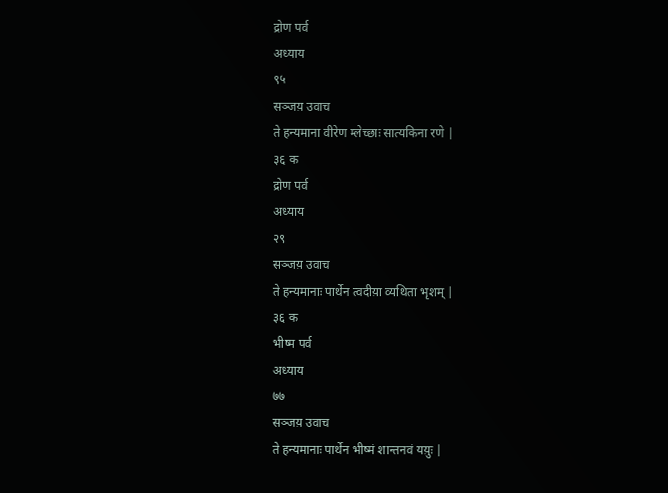द्रोण पर्व
अध्याय
९५
सञ्जय़ उवाच
ते हन्यमाना वीरेण म्लेच्छाः सात्यकिना रणे |
३६ क
द्रोण पर्व
अध्याय
२९
सञ्जय़ उवाच
ते हन्यमानाः पार्थेन त्वदीय़ा व्यथिता भृशम् |
३६ क
भीष्म पर्व
अध्याय
७७
सञ्जय़ उवाच
ते हन्यमानाः पार्थेन भीष्मं शान्तनवं यय़ुः |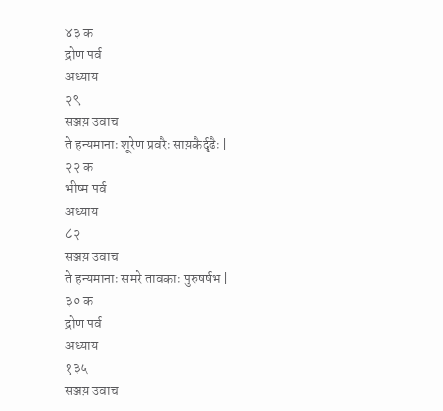४३ क
द्रोण पर्व
अध्याय
२९
सञ्जय़ उवाच
ते हन्यमानाः शूरेण प्रवरैः साय़कैर्दृढैः |
२२ क
भीष्म पर्व
अध्याय
८२
सञ्जय़ उवाच
ते हन्यमानाः समरे तावकाः पुरुषर्षभ |
३० क
द्रोण पर्व
अध्याय
१३५
सञ्जय़ उवाच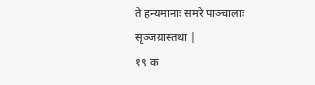ते हन्यमानाः समरे पाञ्चालाः सृञ्जय़ास्तथा |
१९ क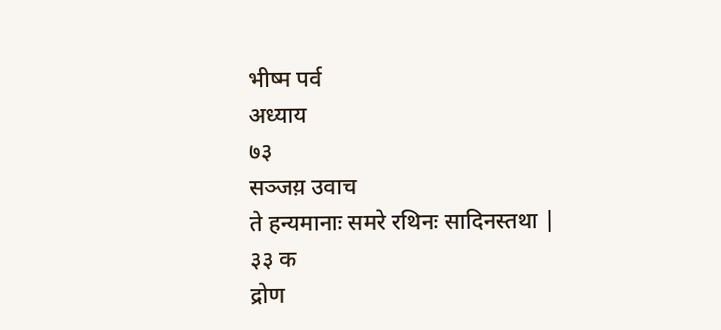भीष्म पर्व
अध्याय
७३
सञ्जय़ उवाच
ते हन्यमानाः समरे रथिनः सादिनस्तथा |
३३ क
द्रोण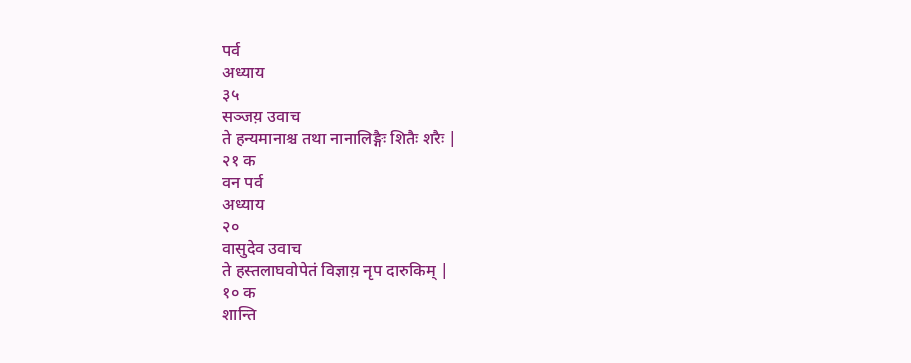पर्व
अध्याय
३५
सञ्जय़ उवाच
ते हन्यमानाश्च तथा नानालिङ्गैः शितैः शरैः |
२१ क
वन पर्व
अध्याय
२०
वासुदेव उवाच
ते हस्तलाघवोपेतं विज्ञाय़ नृप दारुकिम् |
१० क
शान्ति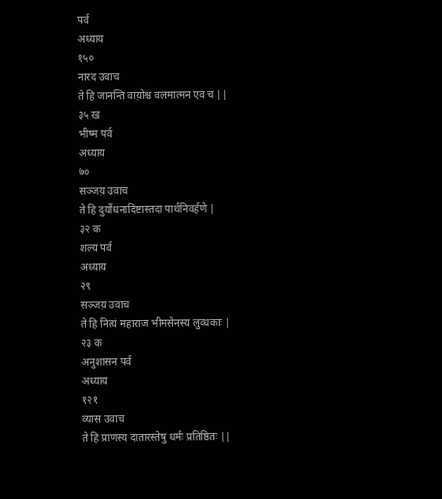पर्व
अध्याय
१५०
नारद उवाच
ते हि जानन्ति वाय़ोश्च वलमात्मन एव च ||
३५ ख
भीष्म पर्व
अध्याय
७०
सञ्जय़ उवाच
ते हि दुर्योधनादिष्टास्तदा पार्थनिवर्हणे |
३२ क
शल्य पर्व
अध्याय
२९
सञ्जय़ उवाच
ते हि नित्यं महाराज भीमसेनस्य लुव्धकाः |
२३ क
अनुशासन पर्व
अध्याय
१२१
व्यास उवाच
ते हि प्राणस्य दातारस्तेषु धर्मः प्रतिष्ठितः ||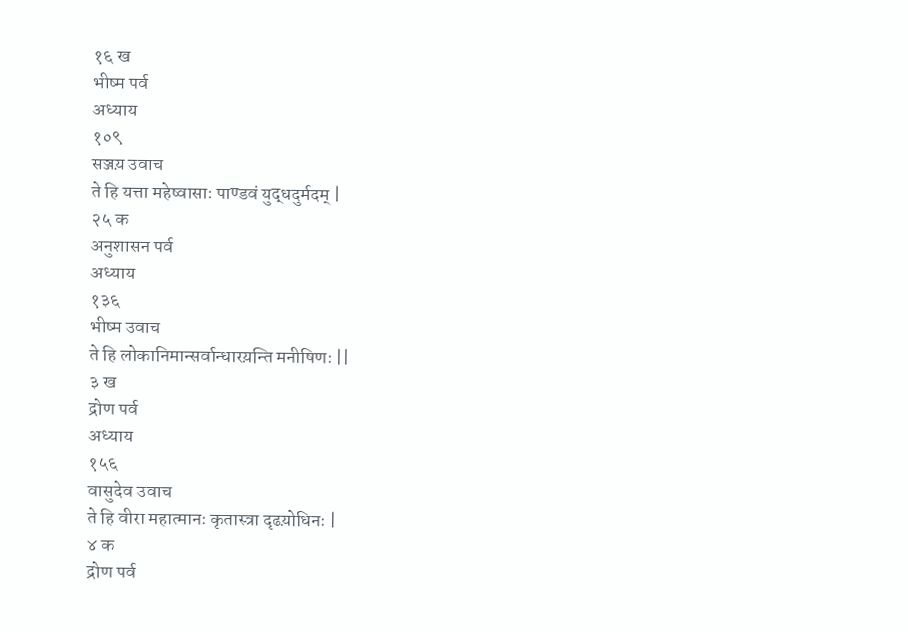१६ ख
भीष्म पर्व
अध्याय
१०९
सञ्जय़ उवाच
ते हि यत्ता महेष्वासाः पाण्डवं युद्धदुर्मदम् |
२५ क
अनुशासन पर्व
अध्याय
१३६
भीष्म उवाच
ते हि लोकानिमान्सर्वान्धारय़न्ति मनीषिणः ||
३ ख
द्रोण पर्व
अध्याय
१५६
वासुदेव उवाच
ते हि वीरा महात्मानः कृतास्त्रा दृढय़ोधिनः |
४ क
द्रोण पर्व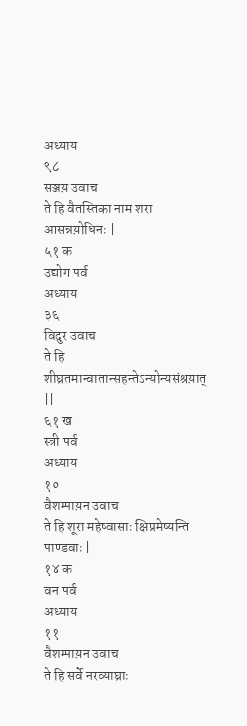अध्याय
९८
सञ्जय़ उवाच
ते हि वैतस्तिका नाम शरा आसन्नय़ोधिनः |
५१ क
उद्योग पर्व
अध्याय
३६
विदुर उवाच
ते हि शीघ्रतमान्वातान्सहन्तेऽन्योन्यसंश्रय़ात् ||
६१ ख
स्त्री पर्व
अध्याय
१०
वैशम्पाय़न उवाच
ते हि शूरा महेष्वासाः क्षिप्रमेष्यन्ति पाण्डवाः |
१४ क
वन पर्व
अध्याय
११
वैशम्पाय़न उवाच
ते हि सर्वे नरव्याघ्राः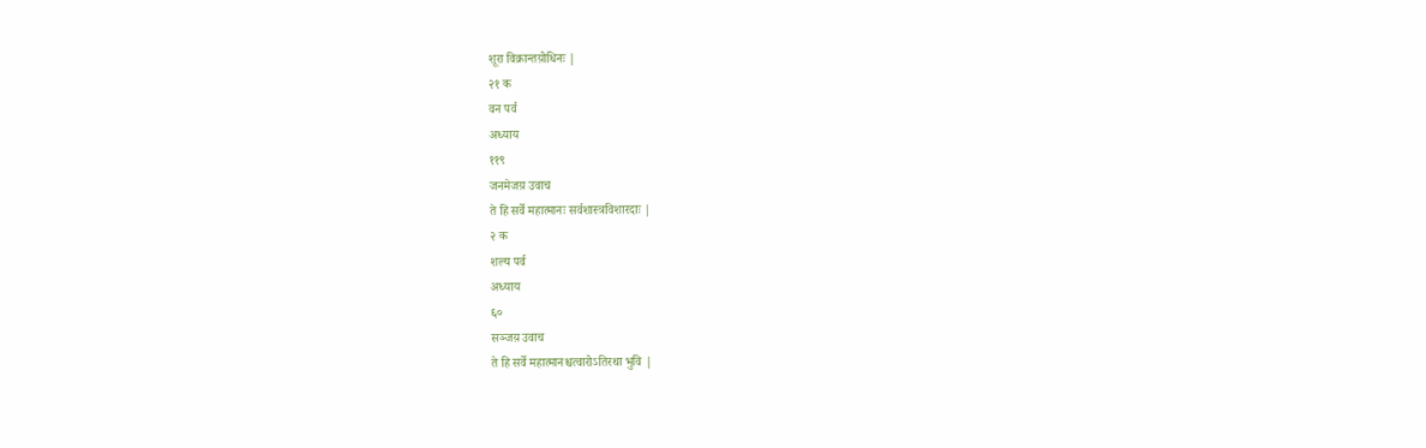शूरा विक्रान्तय़ोधिनः |
२१ क
वन पर्व
अध्याय
११९
जनमेजय़ उवाच
ते हि सर्वे महात्मानः सर्वशास्त्रविशारदाः |
२ क
शल्य पर्व
अध्याय
६०
सञ्जय़ उवाच
ते हि सर्वे महात्मानश्चत्वारोऽतिरथा भुवि |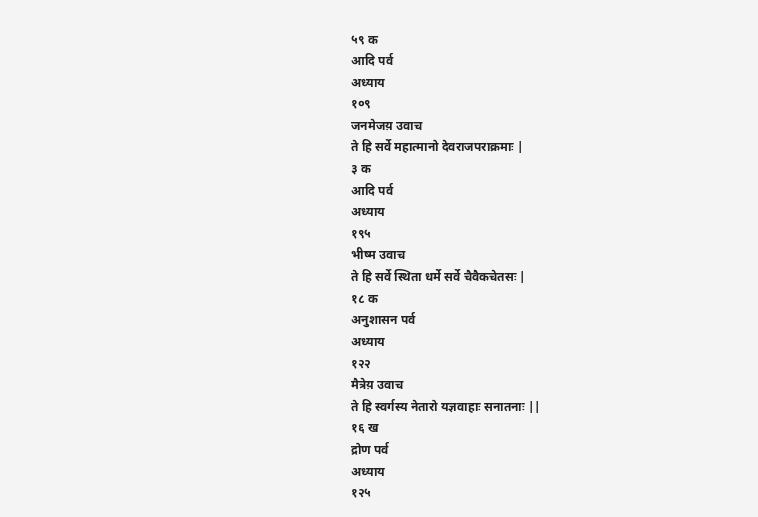५९ क
आदि पर्व
अध्याय
१०९
जनमेजय़ उवाच
ते हि सर्वे महात्मानो देवराजपराक्रमाः |
३ क
आदि पर्व
अध्याय
१९५
भीष्म उवाच
ते हि सर्वे स्थिता धर्मे सर्वे चैवैकचेतसः |
१८ क
अनुशासन पर्व
अध्याय
१२२
मैत्रेय़ उवाच
ते हि स्वर्गस्य नेतारो यज्ञवाहाः सनातनाः ||
१६ ख
द्रोण पर्व
अध्याय
१२५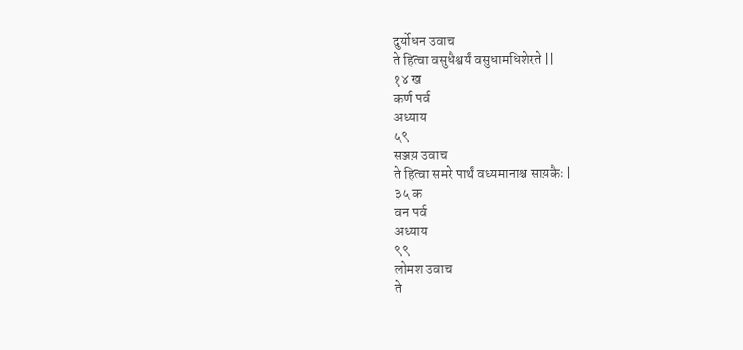दुर्योधन उवाच
ते हित्वा वसुधैश्वर्यं वसुधामधिशेरते ||
१४ ख
कर्ण पर्व
अध्याय
५९
सञ्जय़ उवाच
ते हित्वा समरे पार्थं वध्यमानाश्च साय़कैः |
३५ क
वन पर्व
अध्याय
९९
लोमश उवाच
ते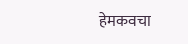हेमकवचा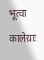भूत्वा कालेय़ाः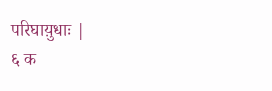परिघाय़ुधाः |
६ क